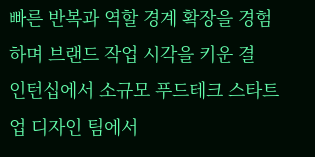빠른 반복과 역할 경계 확장을 경험하며 브랜드 작업 시각을 키운 결
인턴십에서 소규모 푸드테크 스타트업 디자인 팀에서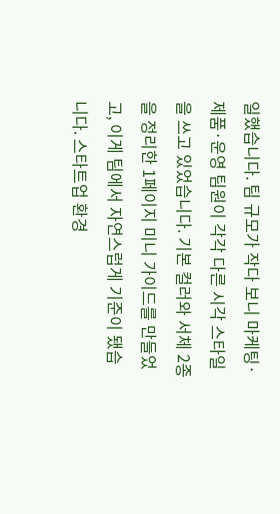일했습니다. 팀 규모가 작다 보니 마케팅·제품·운영 팀원이 각각 다른 시각 스타일을 쓰고 있었습니다. 기본 컬러와 서체 2종을 정리한 1페이지 미니 가이드를 만들었고, 이게 팀에서 자연스럽게 기준이 됐습니다. 스타트업 환경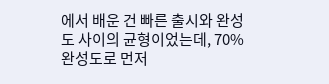에서 배운 건 빠른 출시와 완성도 사이의 균형이었는데, 70% 완성도로 먼저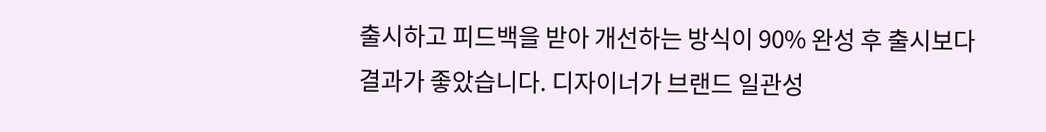출시하고 피드백을 받아 개선하는 방식이 90% 완성 후 출시보다 결과가 좋았습니다. 디자이너가 브랜드 일관성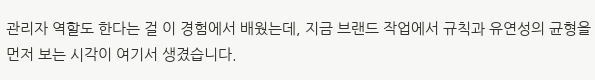관리자 역할도 한다는 걸 이 경험에서 배웠는데, 지금 브랜드 작업에서 규칙과 유연성의 균형을 먼저 보는 시각이 여기서 생겼습니다.